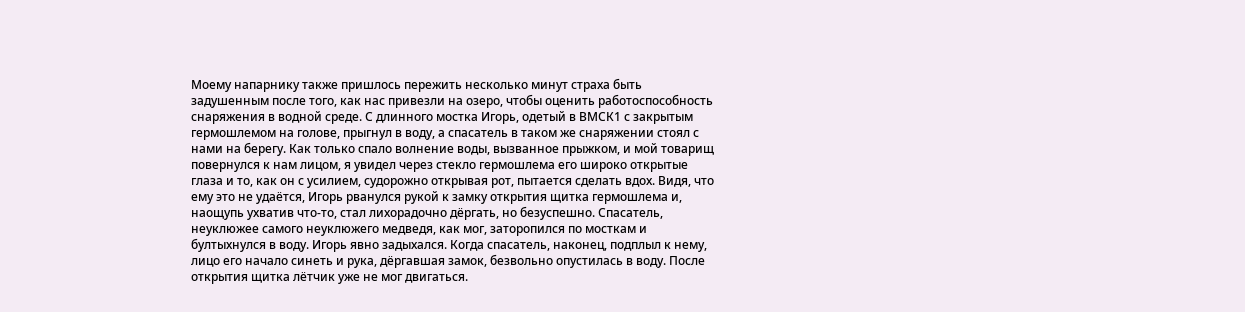Моему напарнику также пришлось пережить несколько минут страха быть задушенным после того, как нас привезли на озеро, чтобы оценить работоспособность снаряжения в водной среде. С длинного мостка Игорь, одетый в ВМСК1 с закрытым гермошлемом на голове, прыгнул в воду, а спасатель в таком же снаряжении стоял с нами на берегу. Как только спало волнение воды, вызванное прыжком, и мой товарищ повернулся к нам лицом, я увидел через стекло гермошлема его широко открытые глаза и то, как он с усилием, судорожно открывая рот, пытается сделать вдох. Видя, что ему это не удаётся, Игорь рванулся рукой к замку открытия щитка гермошлема и, наощупь ухватив что-то, стал лихорадочно дёргать, но безуспешно. Спасатель, неуклюжее самого неуклюжего медведя, как мог, заторопился по мосткам и бултыхнулся в воду. Игорь явно задыхался. Когда спасатель, наконец, подплыл к нему, лицо его начало синеть и рука, дёргавшая замок, безвольно опустилась в воду. После открытия щитка лётчик уже не мог двигаться.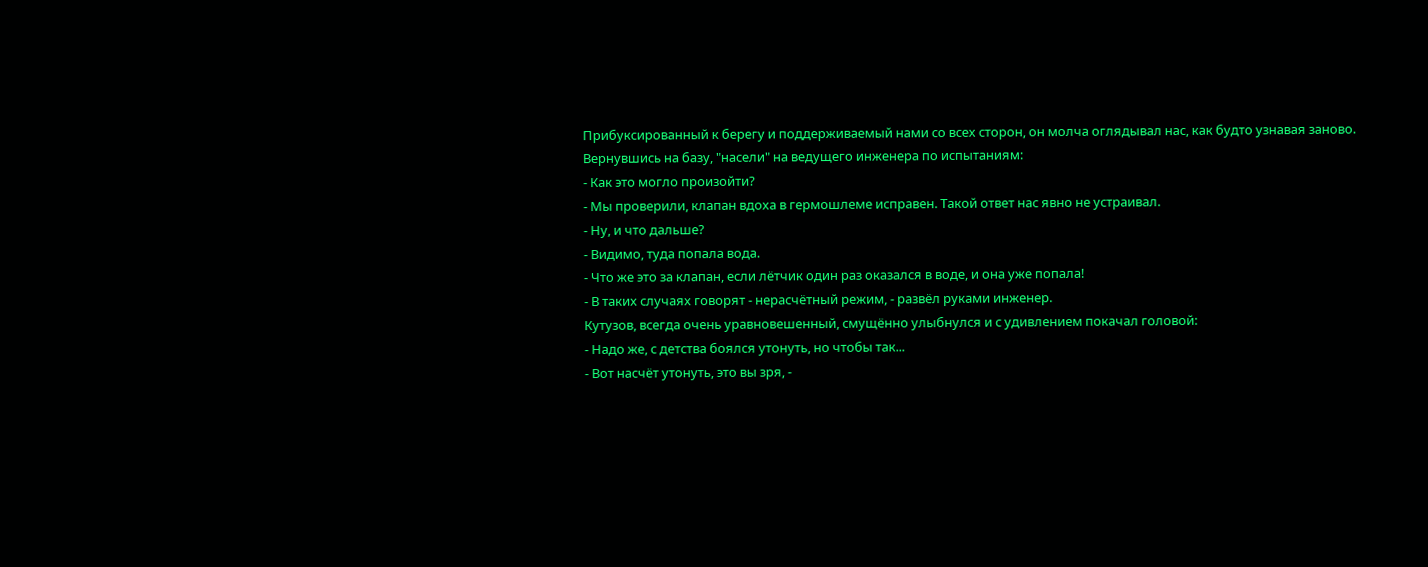Прибуксированный к берегу и поддерживаемый нами со всех сторон, он молча оглядывал нас, как будто узнавая заново. Вернувшись на базу, "насели" на ведущего инженера по испытаниям:
- Как это могло произойти?
- Мы проверили, клапан вдоха в гермошлеме исправен. Такой ответ нас явно не устраивал.
- Ну, и что дальше?
- Видимо, туда попала вода.
- Что же это за клапан, если лётчик один раз оказался в воде, и она уже попала!
- В таких случаях говорят - нерасчётный режим, - развёл руками инженер.
Кутузов, всегда очень уравновешенный, смущённо улыбнулся и с удивлением покачал головой:
- Надо же, с детства боялся утонуть, но чтобы так...
- Вот насчёт утонуть, это вы зря, -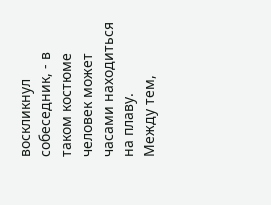воскликнул собеседник, - в таком костюме человек может часами находиться на плаву.
Между тем,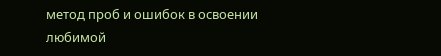метод проб и ошибок в освоении любимой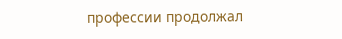профессии продолжал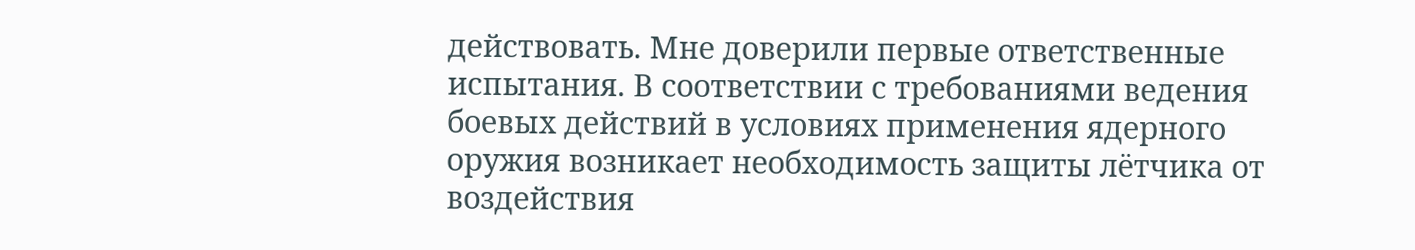действовать. Мне доверили первые ответственные испытания. В соответствии с требованиями ведения боевых действий в условиях применения ядерного оружия возникает необходимость защиты лётчика от воздействия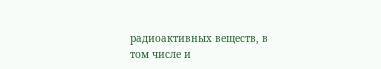радиоактивных веществ, в том числе и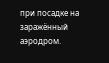при посадке на заражённый аэродром.